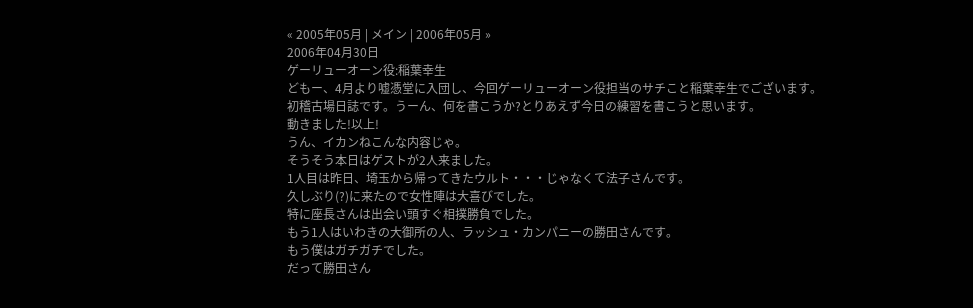« 2005年05月 | メイン | 2006年05月 »
2006年04月30日
ゲーリューオーン役:稲葉幸生
どもー、4月より嘘憑堂に入団し、今回ゲーリューオーン役担当のサチこと稲葉幸生でございます。
初稽古場日誌です。うーん、何を書こうか?とりあえず今日の練習を書こうと思います。
動きました!以上!
うん、イカンねこんな内容じゃ。
そうそう本日はゲストが2人来ました。
1人目は昨日、埼玉から帰ってきたウルト・・・じゃなくて法子さんです。
久しぶり(?)に来たので女性陣は大喜びでした。
特に座長さんは出会い頭すぐ相撲勝負でした。
もう1人はいわきの大御所の人、ラッシュ・カンパニーの勝田さんです。
もう僕はガチガチでした。
だって勝田さん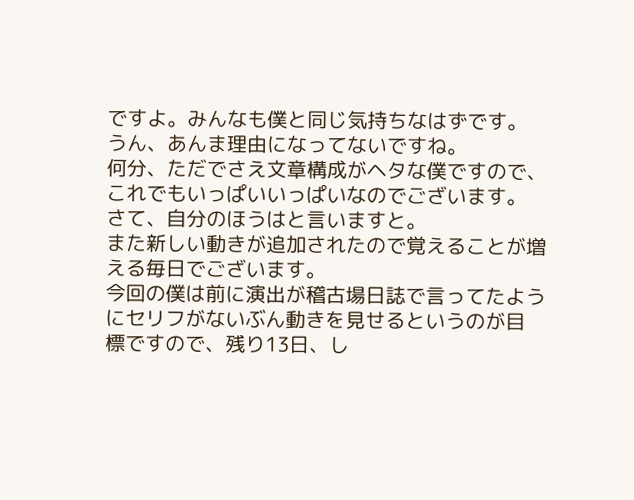ですよ。みんなも僕と同じ気持ちなはずです。
うん、あんま理由になってないですね。
何分、ただでさえ文章構成がヘタな僕ですので、これでもいっぱいいっぱいなのでございます。
さて、自分のほうはと言いますと。
また新しい動きが追加されたので覚えることが増える毎日でございます。
今回の僕は前に演出が稽古場日誌で言ってたようにセリフがないぶん動きを見せるというのが目
標ですので、残り13日、し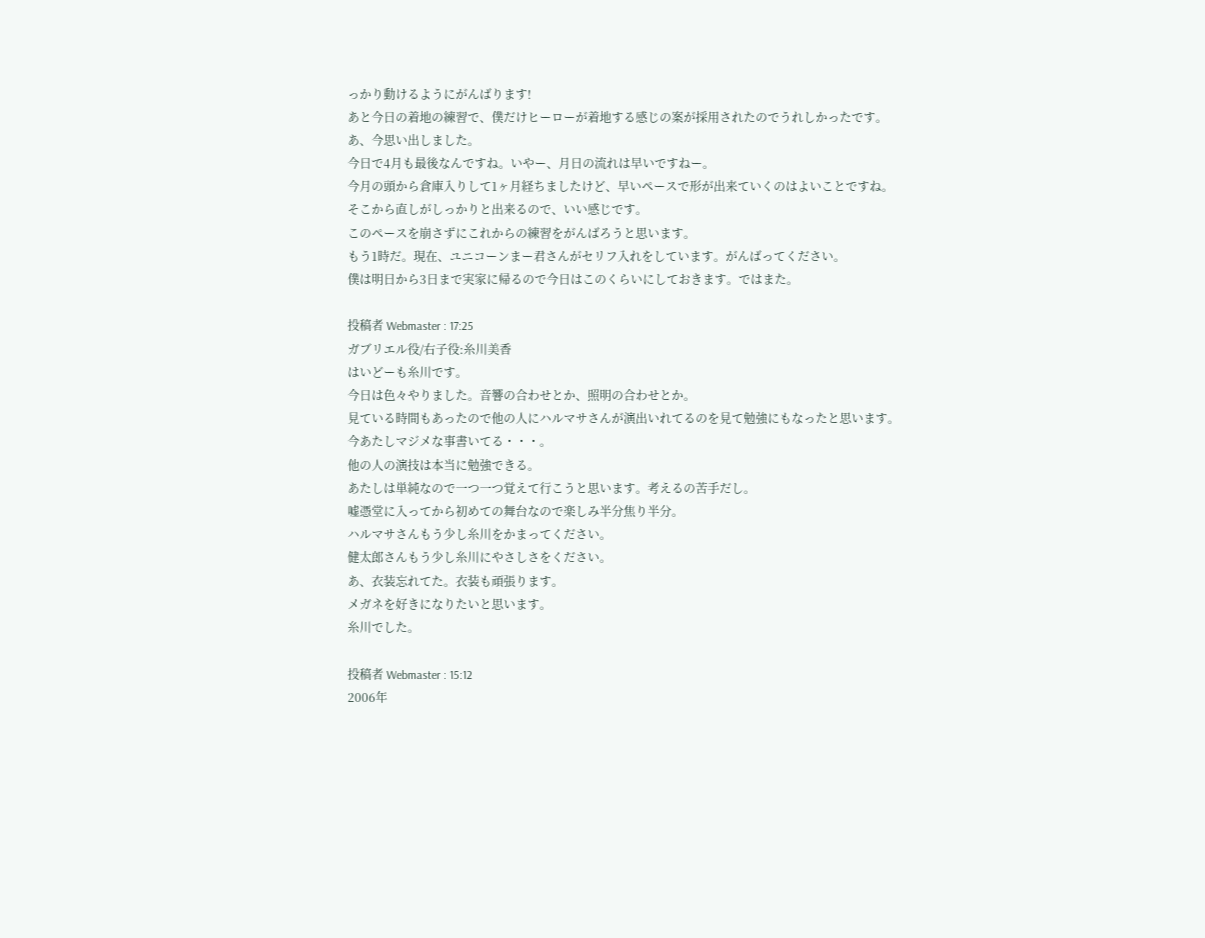っかり動けるようにがんばります!
あと今日の着地の練習で、僕だけヒーローが着地する感じの案が採用されたのでうれしかったです。
あ、今思い出しました。
今日で4月も最後なんですね。いやー、月日の流れは早いですねー。
今月の頭から倉庫入りして1ヶ月経ちましたけど、早いペースで形が出来ていくのはよいことですね。
そこから直しがしっかりと出来るので、いい感じです。
このペースを崩さずにこれからの練習をがんばろうと思います。
もう1時だ。現在、ユニコーンまー君さんがセリフ入れをしています。がんばってください。
僕は明日から3日まで実家に帰るので今日はこのくらいにしておきます。ではまた。

投稿者 Webmaster : 17:25
ガブリエル役/右子役:糸川美香
はいどーも糸川です。
今日は色々やりました。音響の合わせとか、照明の合わせとか。
見ている時間もあったので他の人にハルマサさんが演出いれてるのを見て勉強にもなったと思います。
今あたしマジメな事書いてる・・・。
他の人の演技は本当に勉強できる。
あたしは単純なので一つ一つ覚えて行こうと思います。考えるの苦手だし。
嘘憑堂に入ってから初めての舞台なので楽しみ半分焦り半分。
ハルマサさんもう少し糸川をかまってください。
健太郎さんもう少し糸川にやさしさをください。
あ、衣装忘れてた。衣装も頑張ります。
メガネを好きになりたいと思います。
糸川でした。

投稿者 Webmaster : 15:12
2006年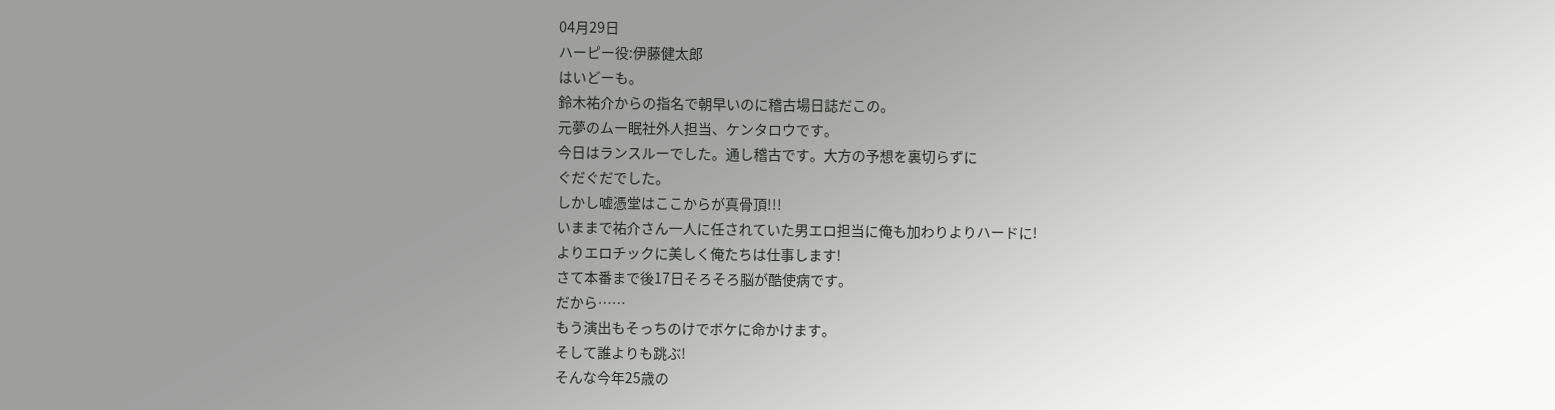04月29日
ハーピー役:伊藤健太郎
はいどーも。
鈴木祐介からの指名で朝早いのに稽古場日誌だこの。
元夢のムー眠社外人担当、ケンタロウです。
今日はランスルーでした。通し稽古です。大方の予想を裏切らずに
ぐだぐだでした。
しかし嘘憑堂はここからが真骨頂!!!
いままで祐介さん一人に任されていた男エロ担当に俺も加わりよりハードに!
よりエロチックに美しく俺たちは仕事します!
さて本番まで後17日そろそろ脳が酷使病です。
だから……
もう演出もそっちのけでボケに命かけます。
そして誰よりも跳ぶ!
そんな今年25歳の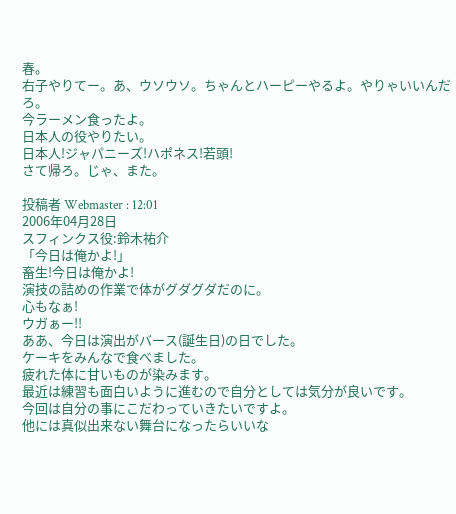春。
右子やりてー。あ、ウソウソ。ちゃんとハーピーやるよ。やりゃいいんだろ。
今ラーメン食ったよ。
日本人の役やりたい。
日本人!ジャパニーズ!ハポネス!若頭!
さて帰ろ。じゃ、また。

投稿者 Webmaster : 12:01
2006年04月28日
スフィンクス役:鈴木祐介
「今日は俺かよ!」
畜生!今日は俺かよ!
演技の詰めの作業で体がグダグダだのに。
心もなぁ!
ウガぁー!!
ああ、今日は演出がバース(誕生日)の日でした。
ケーキをみんなで食べました。
疲れた体に甘いものが染みます。
最近は練習も面白いように進むので自分としては気分が良いです。
今回は自分の事にこだわっていきたいですよ。
他には真似出来ない舞台になったらいいな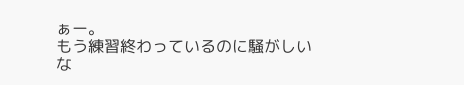ぁー。
もう練習終わっているのに騒がしいな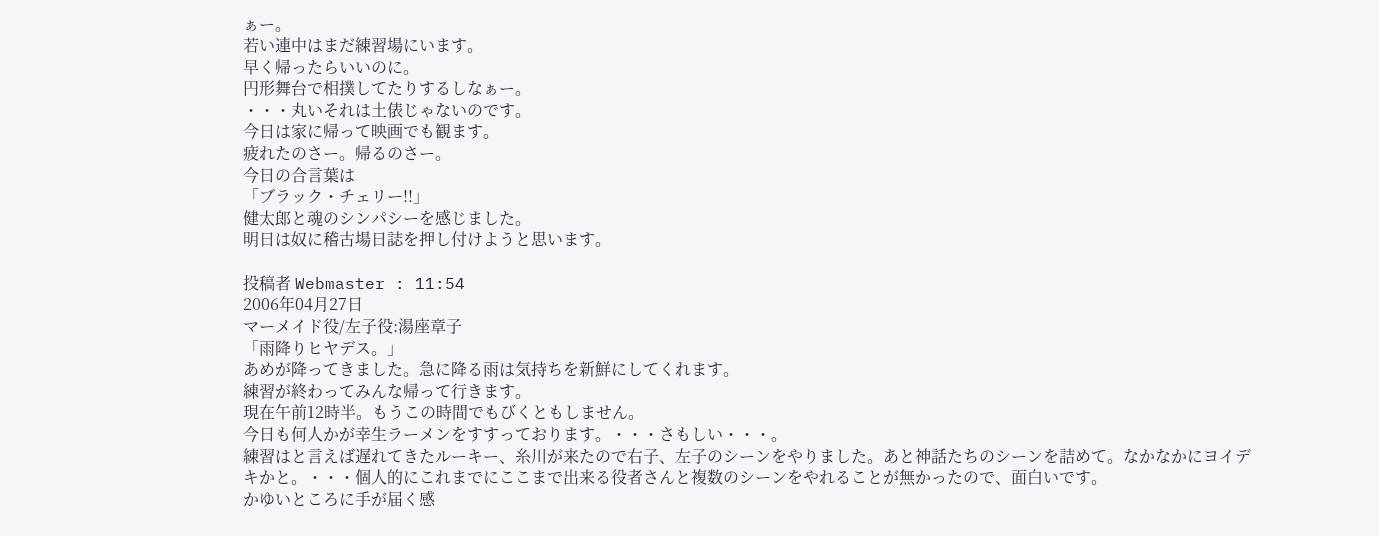ぁー。
若い連中はまだ練習場にいます。
早く帰ったらいいのに。
円形舞台で相撲してたりするしなぁー。
・・・丸いそれは土俵じゃないのです。
今日は家に帰って映画でも観ます。
疲れたのさー。帰るのさー。
今日の合言葉は
「ブラック・チェリー!!」
健太郎と魂のシンパシーを感じました。
明日は奴に稽古場日誌を押し付けようと思います。

投稿者 Webmaster : 11:54
2006年04月27日
マーメイド役/左子役:湯座章子
「雨降りヒヤデス。」
あめが降ってきました。急に降る雨は気持ちを新鮮にしてくれます。
練習が終わってみんな帰って行きます。
現在午前12時半。もうこの時間でもびくともしません。
今日も何人かが幸生ラーメンをすすっております。・・・さもしい・・・。
練習はと言えば遅れてきたルーキー、糸川が来たので右子、左子のシーンをやりました。あと神話たちのシーンを詰めて。なかなかにヨイデキかと。・・・個人的にこれまでにここまで出来る役者さんと複数のシーンをやれることが無かったので、面白いです。
かゆいところに手が届く感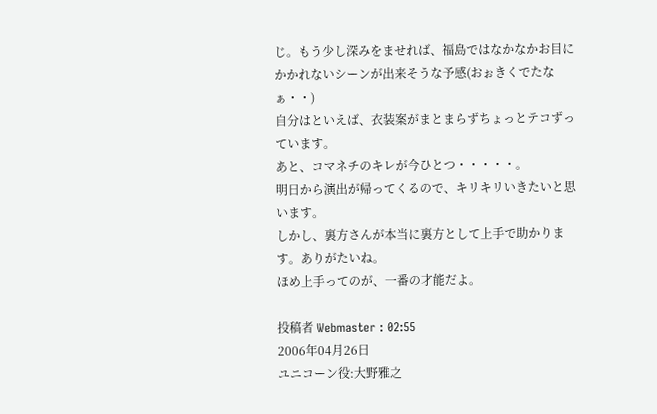じ。もう少し深みをませれば、福島ではなかなかお目にかかれないシーンが出来そうな予感(おぉきくでたなぁ・・)
自分はといえば、衣装案がまとまらずちょっとテコずっています。
あと、コマネチのキレが今ひとつ・・・・・。
明日から演出が帰ってくるので、キリキリいきたいと思います。
しかし、裏方さんが本当に裏方として上手で助かります。ありがたいね。
ほめ上手ってのが、一番の才能だよ。

投稿者 Webmaster : 02:55
2006年04月26日
ユニコーン役:大野雅之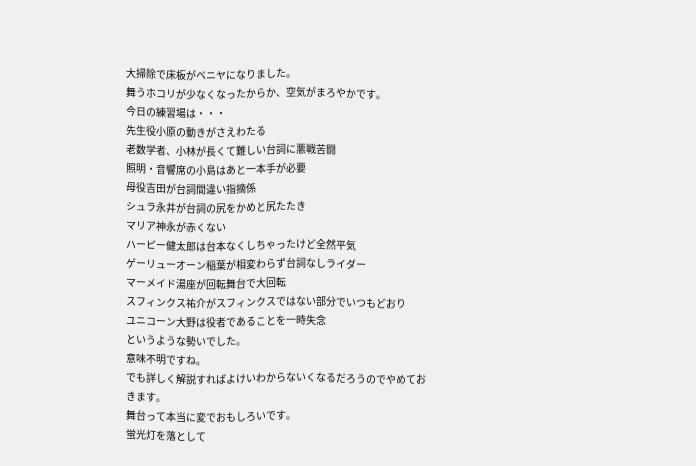大掃除で床板がベニヤになりました。
舞うホコリが少なくなったからか、空気がまろやかです。
今日の練習場は・・・
先生役小原の動きがさえわたる
老数学者、小林が長くて難しい台詞に悪戦苦闘
照明・音響席の小島はあと一本手が必要
母役吉田が台詞間違い指摘係
シュラ永井が台詞の尻をかめと尻たたき
マリア神永が赤くない
ハーピー健太郎は台本なくしちゃったけど全然平気
ゲーリューオーン稲葉が相変わらず台詞なしライダー
マーメイド湯座が回転舞台で大回転
スフィンクス祐介がスフィンクスではない部分でいつもどおり
ユニコーン大野は役者であることを一時失念
というような勢いでした。
意味不明ですね。
でも詳しく解説すればよけいわからないくなるだろうのでやめておきます。
舞台って本当に変でおもしろいです。
蛍光灯を落として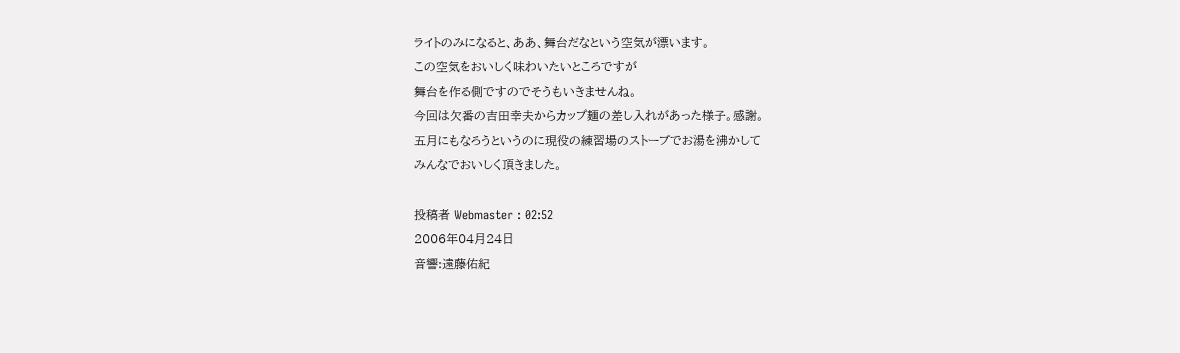ライトのみになると、ああ、舞台だなという空気が漂います。
この空気をおいしく味わいたいところですが
舞台を作る側ですのでそうもいきませんね。
今回は欠番の吉田幸夫からカップ麺の差し入れがあった様子。感謝。
五月にもなろうというのに現役の練習場のストーブでお湯を沸かして
みんなでおいしく頂きました。

投稿者 Webmaster : 02:52
2006年04月24日
音響:遠藤佑紀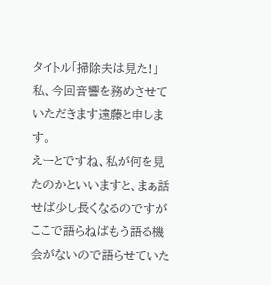タイトル「掃除夫は見た!」
私、今回音響を務めさせていただきます遠藤と申します。
えーとですね、私が何を見たのかといいますと、まぁ話せば少し長くなるのですがここで語らねばもう語る機会がないので語らせていた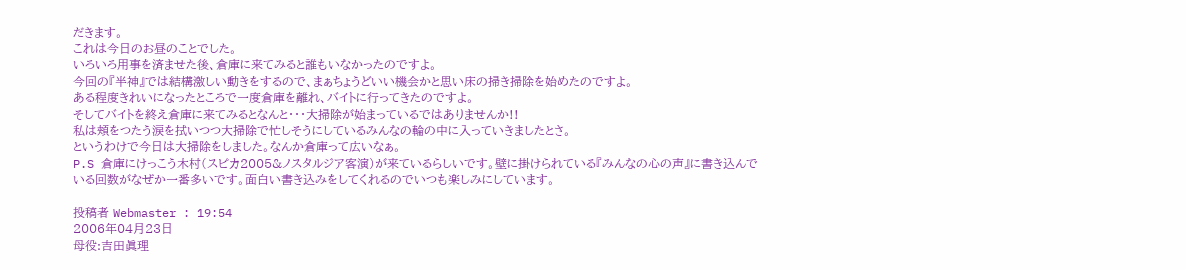だきます。
これは今日のお昼のことでした。
いろいろ用事を済ませた後、倉庫に来てみると誰もいなかったのですよ。
今回の『半神』では結構激しい動きをするので、まぁちょうどいい機会かと思い床の掃き掃除を始めたのですよ。
ある程度きれいになったところで一度倉庫を離れ、バイトに行ってきたのですよ。
そしてバイトを終え倉庫に来てみるとなんと・・・大掃除が始まっているではありませんか!!
私は頬をつたう涙を拭いつつ大掃除で忙しそうにしているみんなの輪の中に入っていきましたとさ。
というわけで今日は大掃除をしました。なんか倉庫って広いなぁ。
P.S 倉庫にけっこう木村(スピカ2005&ノスタルジア客演)が来ているらしいです。壁に掛けられている『みんなの心の声』に書き込んでいる回数がなぜか一番多いです。面白い書き込みをしてくれるのでいつも楽しみにしています。

投稿者 Webmaster : 19:54
2006年04月23日
母役:吉田眞理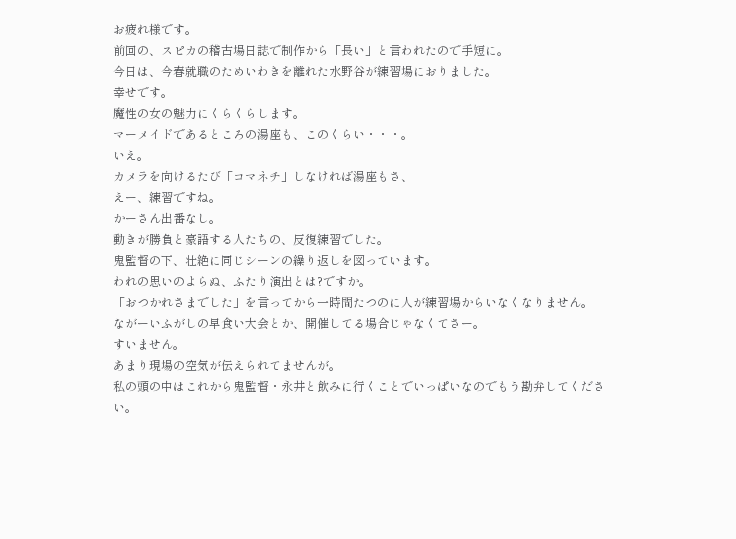お疲れ様です。
前回の、スピカの稽古場日誌で制作から「長い」と言われたので手短に。
今日は、今春就職のためいわきを離れた水野谷が練習場におりました。
幸せです。
魔性の女の魅力にくらくらします。
マーメイドであるところの湯座も、このくらい・・・。
いえ。
カメラを向けるたび「コマネチ」しなければ湯座もさ、
えー、練習ですね。
かーさん出番なし。
動きが勝負と豪語する人たちの、反復練習でした。
鬼監督の下、壮絶に同じシーンの繰り返しを図っています。
われの思いのよらぬ、ふたり演出とは?ですか。
「おつかれさまでした」を言ってから一時間たつのに人が練習場からいなくなりません。
ながーいふがしの早食い大会とか、開催してる場合じゃなくてさー。
すいません。
あまり現場の空気が伝えられてませんが。
私の頭の中はこれから鬼監督・永井と飲みに行くことでいっぱいなのでもう勘弁してください。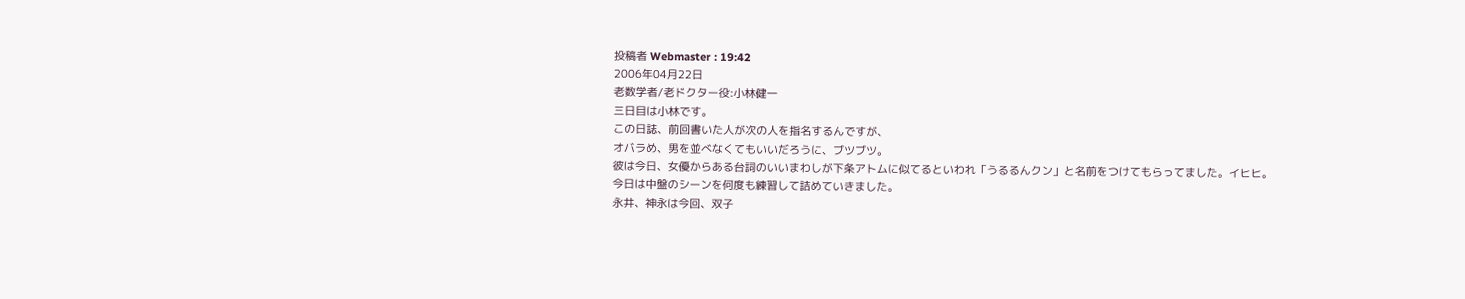投稿者 Webmaster : 19:42
2006年04月22日
老数学者/老ドクター役:小林健一
三日目は小林です。
この日誌、前回書いた人が次の人を指名するんですが、
オバラめ、男を並べなくてもいいだろうに、ブツブツ。
彼は今日、女優からある台詞のいいまわしが下条アトムに似てるといわれ「うるるんクン」と名前をつけてもらってました。イヒヒ。
今日は中盤のシーンを何度も練習して詰めていきました。
永井、神永は今回、双子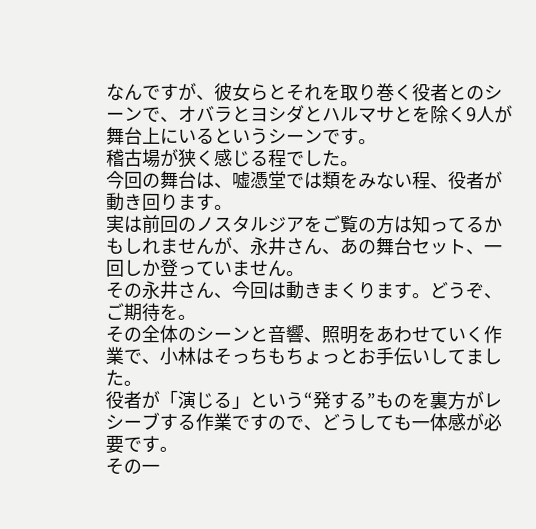なんですが、彼女らとそれを取り巻く役者とのシーンで、オバラとヨシダとハルマサとを除く9人が舞台上にいるというシーンです。
稽古場が狭く感じる程でした。
今回の舞台は、嘘憑堂では類をみない程、役者が動き回ります。
実は前回のノスタルジアをご覧の方は知ってるかもしれませんが、永井さん、あの舞台セット、一回しか登っていません。
その永井さん、今回は動きまくります。どうぞ、ご期待を。
その全体のシーンと音響、照明をあわせていく作業で、小林はそっちもちょっとお手伝いしてました。
役者が「演じる」という“発する”ものを裏方がレシーブする作業ですので、どうしても一体感が必要です。
その一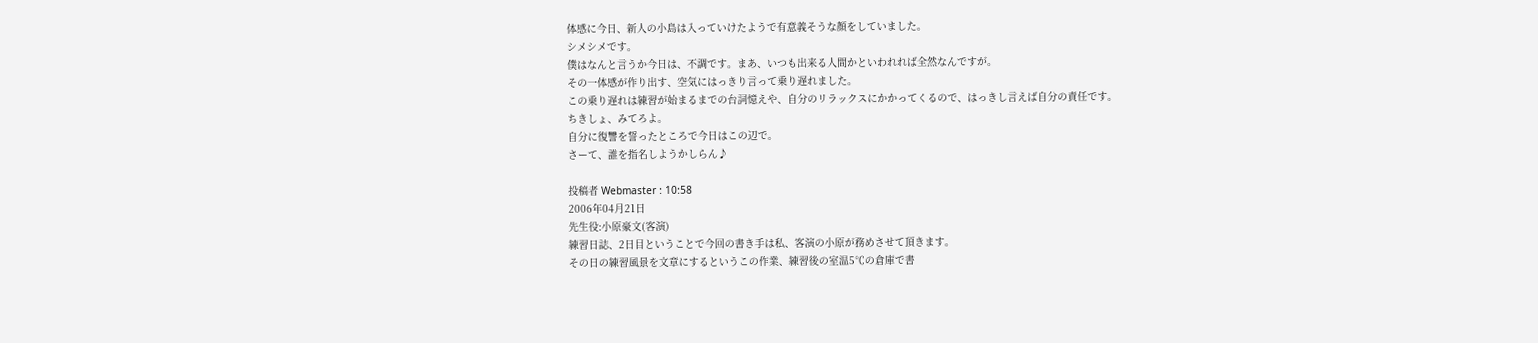体感に今日、新人の小島は入っていけたようで有意義そうな顔をしていました。
シメシメです。
僕はなんと言うか今日は、不調です。まあ、いつも出来る人間かといわれれば全然なんですが。
その一体感が作り出す、空気にはっきり言って乗り遅れました。
この乗り遅れは練習が始まるまでの台詞憶えや、自分のリラックスにかかってくるので、はっきし言えば自分の責任です。
ちきしょ、みてろよ。
自分に復讐を誓ったところで今日はこの辺で。
さーて、誰を指名しようかしらん♪

投稿者 Webmaster : 10:58
2006年04月21日
先生役:小原豪文(客演)
練習日誌、2日目ということで今回の書き手は私、客演の小原が務めさせて頂きます。
その日の練習風景を文章にするというこの作業、練習後の室温5℃の倉庫で書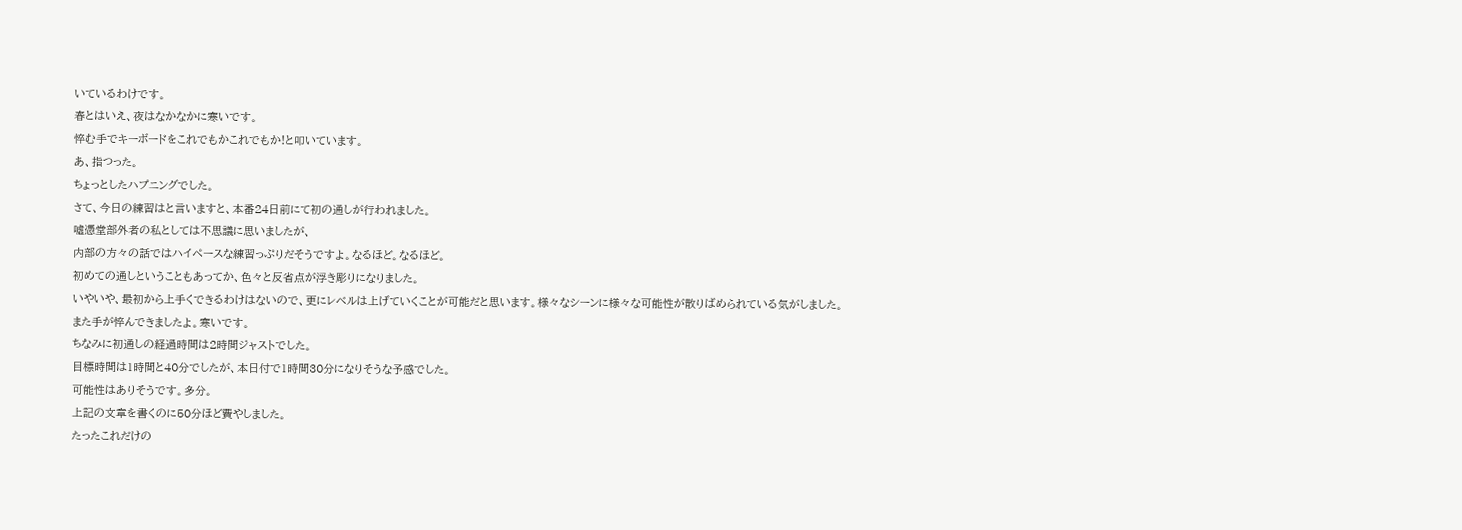いているわけです。
春とはいえ、夜はなかなかに寒いです。
悴む手でキーボードをこれでもかこれでもか!と叩いています。
あ、指つった。
ちょっとしたハプニングでした。
さて、今日の練習はと言いますと、本番24日前にて初の通しが行われました。
嘘憑堂部外者の私としては不思議に思いましたが、
内部の方々の話ではハイペースな練習っぷりだそうですよ。なるほど。なるほど。
初めての通しということもあってか、色々と反省点が浮き彫りになりました。
いやいや、最初から上手くできるわけはないので、更にレベルは上げていくことが可能だと思います。様々なシーンに様々な可能性が散りばめられている気がしました。
また手が悴んできましたよ。寒いです。
ちなみに初通しの経過時間は2時間ジャストでした。
目標時間は1時間と40分でしたが、本日付で1時間30分になりそうな予感でした。
可能性はありそうです。多分。
上記の文章を書くのに50分ほど費やしました。
たったこれだけの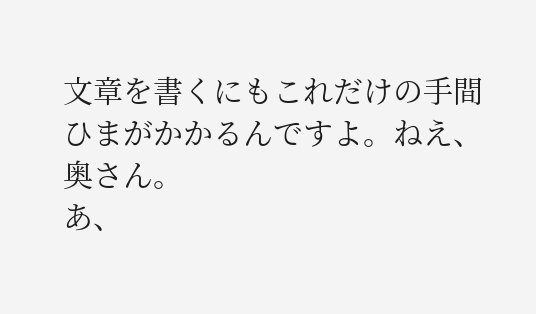文章を書くにもこれだけの手間ひまがかかるんですよ。ねえ、奥さん。
あ、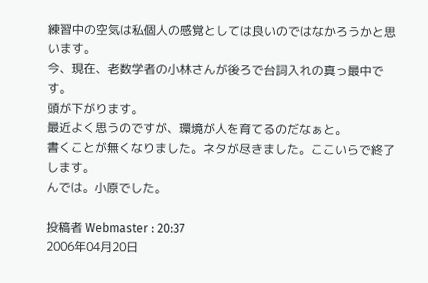練習中の空気は私個人の感覚としては良いのではなかろうかと思います。
今、現在、老数学者の小林さんが後ろで台詞入れの真っ最中です。
頭が下がります。
最近よく思うのですが、環境が人を育てるのだなぁと。
書くことが無くなりました。ネタが尽きました。ここいらで終了します。
んでは。小原でした。

投稿者 Webmaster : 20:37
2006年04月20日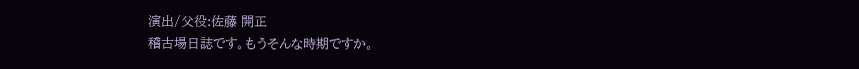演出/父役:佐藤 開正
稽古場日誌です。もうそんな時期ですか。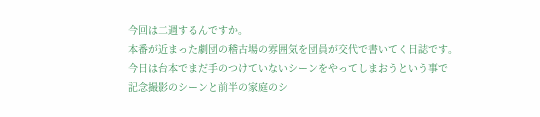今回は二週するんですか。
本番が近まった劇団の稽古場の雰囲気を団員が交代で書いてく日誌です。
今日は台本でまだ手のつけていないシーンをやってしまおうという事で
記念撮影のシーンと前半の家庭のシ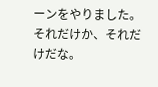ーンをやりました。
それだけか、それだけだな。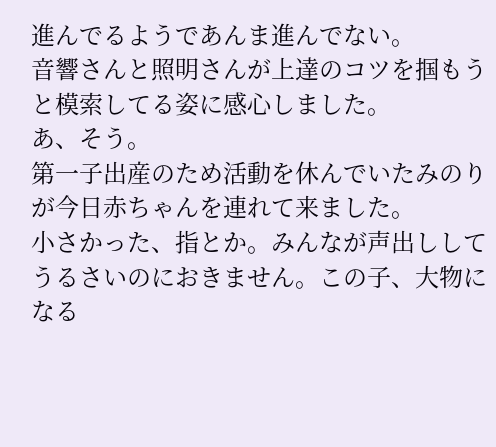進んでるようであんま進んでない。
音響さんと照明さんが上達のコツを掴もうと模索してる姿に感心しました。
あ、そう。
第一子出産のため活動を休んでいたみのりが今日赤ちゃんを連れて来ました。
小さかった、指とか。みんなが声出ししてうるさいのにおきません。この子、大物になる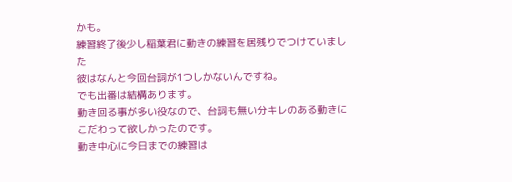かも。
練習終了後少し稲葉君に動きの練習を居残りでつけていました
彼はなんと今回台詞が1つしかないんですね。
でも出番は結構あります。
動き回る事が多い役なので、台詞も無い分キレのある動きにこだわって欲しかったのです。
動き中心に今日までの練習は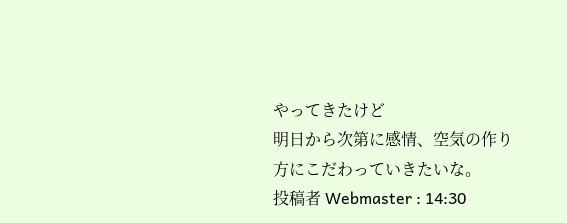やってきたけど
明日から次第に感情、空気の作り方にこだわっていきたいな。
投稿者 Webmaster : 14:30